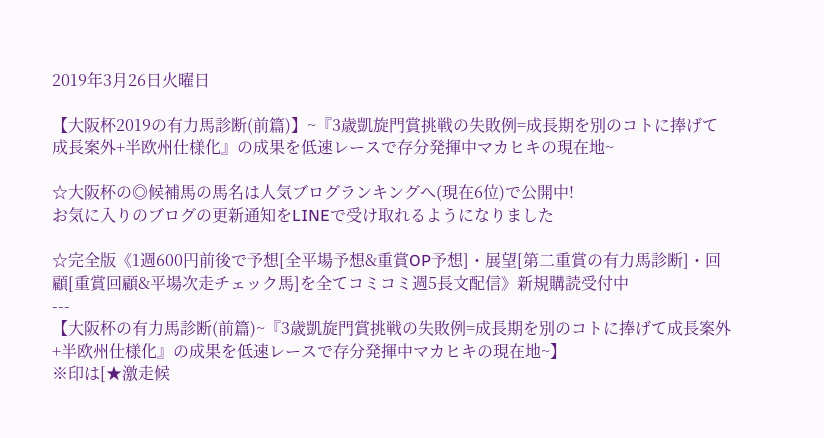2019年3月26日火曜日

【大阪杯2019の有力馬診断(前篇)】~『3歳凱旋門賞挑戦の失敗例=成長期を別のコトに捧げて成長案外+半欧州仕様化』の成果を低速レースで存分発揮中マカヒキの現在地~

☆大阪杯の◎候補馬の馬名は人気ブログランキングへ(現在6位)で公開中!
お気に入りのブログの更新通知をLINEで受け取れるようになりました

☆完全版《1週600円前後で予想[全平場予想&重賞OP予想]・展望[第二重賞の有力馬診断]・回顧[重賞回顧&平場次走チェック馬]を全てコミコミ週5長文配信》新規購読受付中
---
【大阪杯の有力馬診断(前篇)~『3歳凱旋門賞挑戦の失敗例=成長期を別のコトに捧げて成長案外+半欧州仕様化』の成果を低速レースで存分発揮中マカヒキの現在地~】
※印は[★激走候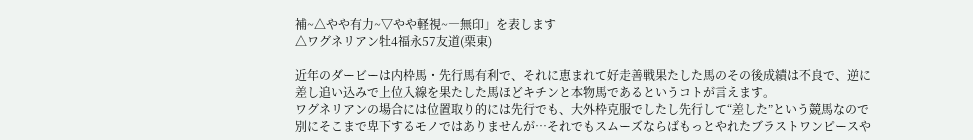補~△やや有力~▽やや軽視~―無印」を表します
△ワグネリアン牡4福永57友道(栗東)

近年のダービーは内枠馬・先行馬有利で、それに恵まれて好走善戦果たした馬のその後成績は不良で、逆に差し追い込みで上位入線を果たした馬ほどキチンと本物馬であるというコトが言えます。
ワグネリアンの場合には位置取り的には先行でも、大外枠克服でしたし先行して“差した”という競馬なので別にそこまで卑下するモノではありませんが…それでもスムーズならばもっとやれたブラストワンピースや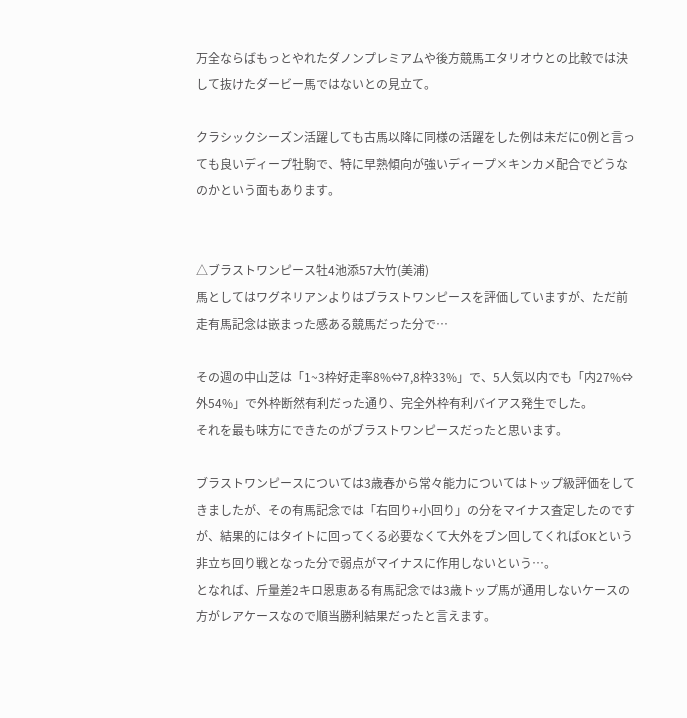万全ならばもっとやれたダノンプレミアムや後方競馬エタリオウとの比較では決して抜けたダービー馬ではないとの見立て。

クラシックシーズン活躍しても古馬以降に同様の活躍をした例は未だに0例と言っても良いディープ牡駒で、特に早熟傾向が強いディープ×キンカメ配合でどうなのかという面もあります。


△ブラストワンピース牡4池添57大竹(美浦)
馬としてはワグネリアンよりはブラストワンピースを評価していますが、ただ前走有馬記念は嵌まった感ある競馬だった分で…

その週の中山芝は「1~3枠好走率8%⇔7,8枠33%」で、5人気以内でも「内27%⇔外54%」で外枠断然有利だった通り、完全外枠有利バイアス発生でした。
それを最も味方にできたのがブラストワンピースだったと思います。

ブラストワンピースについては3歳春から常々能力についてはトップ級評価をしてきましたが、その有馬記念では「右回り+小回り」の分をマイナス査定したのですが、結果的にはタイトに回ってくる必要なくて大外をブン回してくればOKという非立ち回り戦となった分で弱点がマイナスに作用しないという…。
となれば、斤量差2キロ恩恵ある有馬記念では3歳トップ馬が通用しないケースの方がレアケースなので順当勝利結果だったと言えます。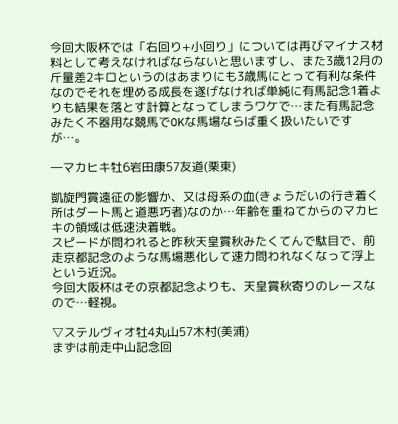今回大阪杯では「右回り+小回り」については再びマイナス材料として考えなければならないと思いますし、また3歳12月の斤量差2キロというのはあまりにも3歳馬にとって有利な条件なのでそれを埋める成長を遂げなければ単純に有馬記念1着よりも結果を落とす計算となってしまうワケで…また有馬記念みたく不器用な競馬でOKな馬場ならば重く扱いたいですが…。

―マカヒキ牡6岩田康57友道(栗東)

凱旋門賞遠征の影響か、又は母系の血(きょうだいの行き着く所はダート馬と道悪巧者)なのか…年齢を重ねてからのマカヒキの領域は低速決着戦。
スピードが問われると昨秋天皇賞秋みたくてんで駄目で、前走京都記念のような馬場悪化して速力問われなくなって浮上という近況。
今回大阪杯はその京都記念よりも、天皇賞秋寄りのレースなので…軽視。

▽ステルヴィオ牡4丸山57木村(美浦)
まずは前走中山記念回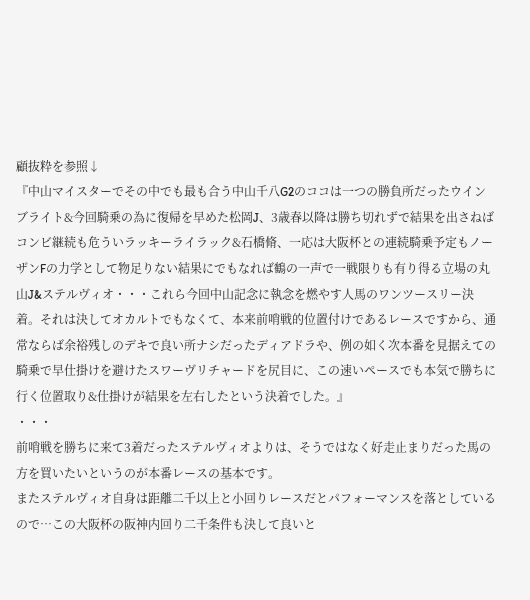顧抜粋を参照↓
『中山マイスターでその中でも最も合う中山千八G2のココは一つの勝負所だったウインブライト&今回騎乗の為に復帰を早めた松岡J、3歳春以降は勝ち切れずで結果を出さねばコンビ継続も危ういラッキーライラック&石橋脩、一応は大阪杯との連続騎乗予定もノーザンFの力学として物足りない結果にでもなれば鶴の一声で一戦限りも有り得る立場の丸山J&ステルヴィオ・・・これら今回中山記念に執念を燃やす人馬のワンツースリー決着。それは決してオカルトでもなくて、本来前哨戦的位置付けであるレースですから、通常ならば余裕残しのデキで良い所ナシだったディアドラや、例の如く次本番を見据えての騎乗で早仕掛けを避けたスワーヴリチャードを尻目に、この速いペースでも本気で勝ちに行く位置取り&仕掛けが結果を左右したという決着でした。』
・・・
前哨戦を勝ちに来て3着だったステルヴィオよりは、そうではなく好走止まりだった馬の方を買いたいというのが本番レースの基本です。
またステルヴィオ自身は距離二千以上と小回りレースだとパフォーマンスを落としているので…この大阪杯の阪神内回り二千条件も決して良いと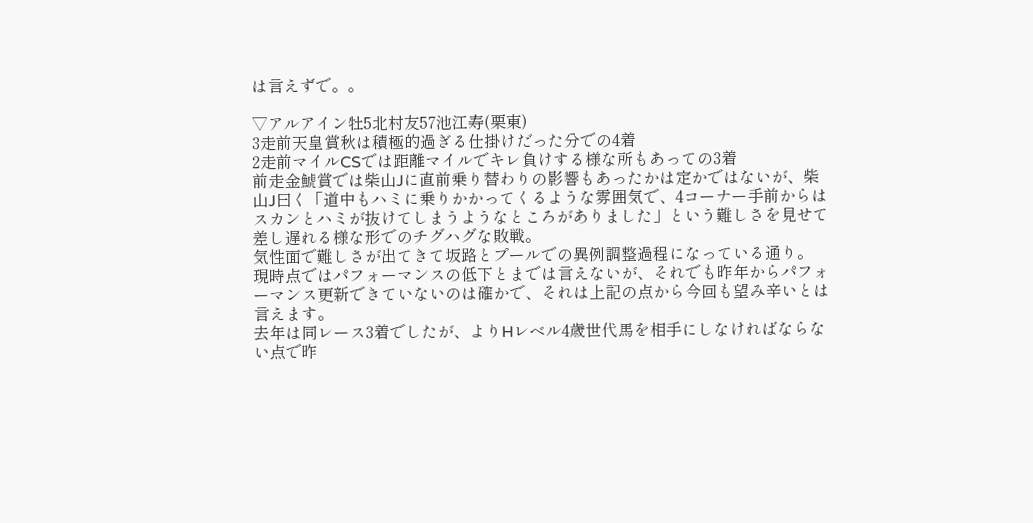は言えずで。。

▽アルアイン牡5北村友57池江寿(栗東)
3走前天皇賞秋は積極的過ぎる仕掛けだった分での4着
2走前マイルCSでは距離マイルでキレ負けする様な所もあっての3着
前走金鯱賞では柴山Jに直前乗り替わりの影響もあったかは定かではないが、柴山J曰く「道中もハミに乗りかかってくるような雰囲気で、4コーナー手前からはスカンとハミが抜けてしまうようなところがありました」という難しさを見せて差し遅れる様な形でのチグハグな敗戦。
気性面で難しさが出てきて坂路とプールでの異例調整過程になっている通り。
現時点ではパフォーマンスの低下とまでは言えないが、それでも昨年からパフォーマンス更新できていないのは確かで、それは上記の点から今回も望み辛いとは言えます。
去年は同レース3着でしたが、よりHレベル4歳世代馬を相手にしなければならない点で昨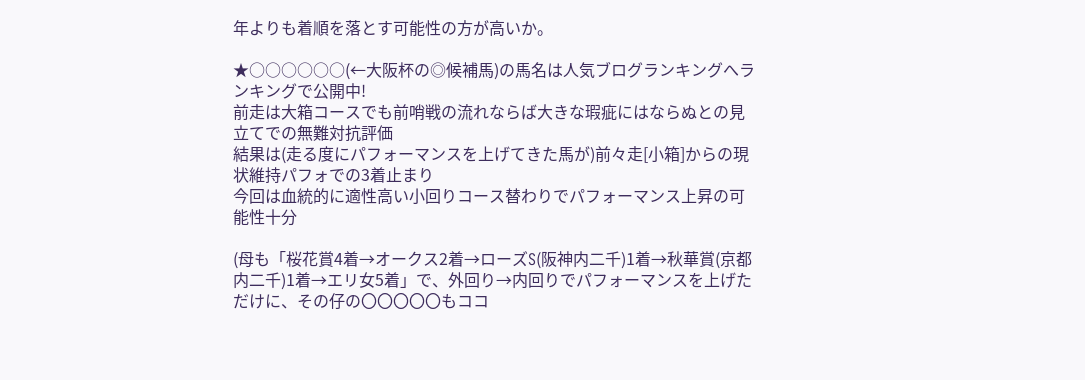年よりも着順を落とす可能性の方が高いか。

★○○○○○○(←大阪杯の◎候補馬)の馬名は人気ブログランキングへランキングで公開中!
前走は大箱コースでも前哨戦の流れならば大きな瑕疵にはならぬとの見立てでの無難対抗評価
結果は(走る度にパフォーマンスを上げてきた馬が)前々走[小箱]からの現状維持パフォでの3着止まり
今回は血統的に適性高い小回りコース替わりでパフォーマンス上昇の可能性十分

(母も「桜花賞4着→オークス2着→ローズS(阪神内二千)1着→秋華賞(京都内二千)1着→エリ女5着」で、外回り→内回りでパフォーマンスを上げただけに、その仔の〇〇〇〇〇もココ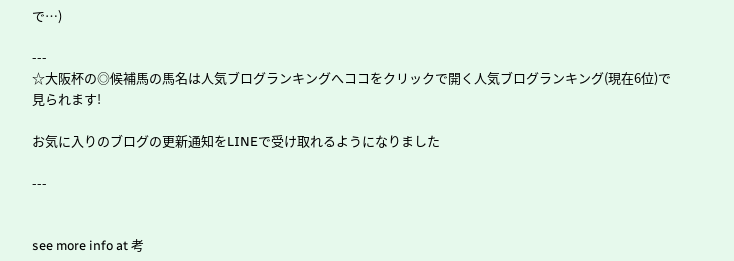で…)

---
☆大阪杯の◎候補馬の馬名は人気ブログランキングへココをクリックで開く人気ブログランキング(現在6位)で見られます!

お気に入りのブログの更新通知をLINEで受け取れるようになりました

---


see more info at 考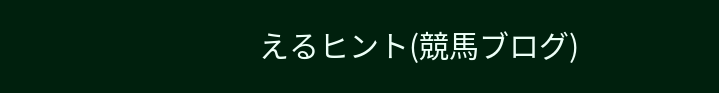えるヒント(競馬ブログ)